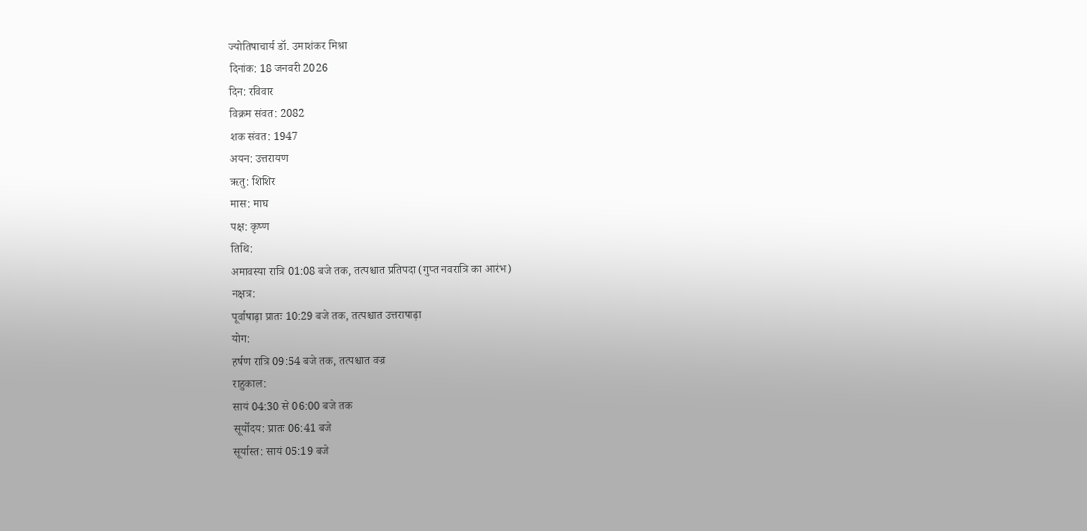ज्योतिषाचार्य डॉ. उमाशंकर मिश्रा
दिनांक: 18 जनवरी 2026
दिन: रविवार
विक्रम संवत: 2082
शक संवत: 1947
अयन: उत्तरायण
ऋतु: शिशिर
मास: माघ
पक्ष: कृष्ण
तिथि:
अमावस्या रात्रि 01:08 बजे तक, तत्पश्चात प्रतिपदा (गुप्त नवरात्रि का आरंभ)
नक्षत्र:
पूर्वाषाढ़ा प्रातः 10:29 बजे तक, तत्पश्चात उत्तराषाढ़ा
योग:
हर्षण रात्रि 09:54 बजे तक, तत्पश्चात वज्र
राहुकाल:
सायं 04:30 से 06:00 बजे तक
सूर्योदय: प्रातः 06:41 बजे
सूर्यास्त: सायं 05:19 बजे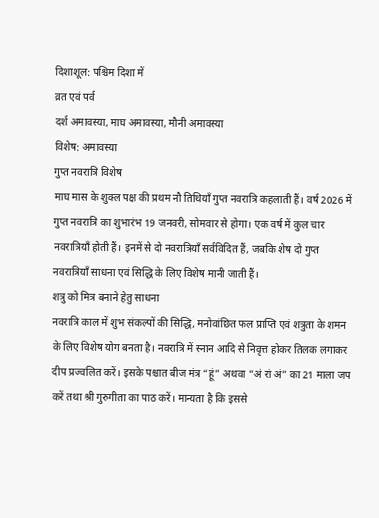दिशाशूल: पश्चिम दिशा में
व्रत एवं पर्व
दर्श अमावस्या, माघ अमावस्या, मौनी अमावस्या
विशेष: अमावस्या
गुप्त नवरात्रि विशेष
माघ मास के शुक्ल पक्ष की प्रथम नौ तिथियाँ गुप्त नवरात्रि कहलाती हैं। वर्ष 2026 में गुप्त नवरात्रि का शुभारंभ 19 जनवरी, सोमवार से होगा। एक वर्ष में कुल चार नवरात्रियाँ होती हैं। इनमें से दो नवरात्रियाँ सर्वविदित हैं, जबकि शेष दो गुप्त नवरात्रियाँ साधना एवं सिद्धि के लिए विशेष मानी जाती हैं।
शत्रु को मित्र बनाने हेतु साधना
नवरात्रि काल में शुभ संकल्पों की सिद्धि, मनोवांछित फल प्राप्ति एवं शत्रुता के शमन के लिए विशेष योग बनता है। नवरात्रि में स्नान आदि से निवृत्त होकर तिलक लगाकर दीप प्रज्वलित करें। इसके पश्चात बीज मंत्र “हूं” अथवा “अं रां अं” का 21 माला जप करें तथा श्री गुरुगीता का पाठ करें। मान्यता है कि इससे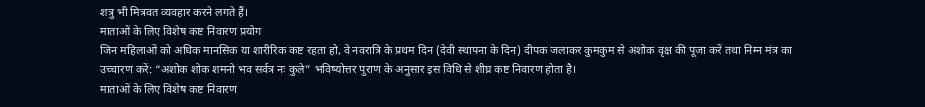शत्रु भी मित्रवत व्यवहार करने लगते हैं।
माताओं के लिए विशेष कष्ट निवारण प्रयोग
जिन महिलाओं को अधिक मानसिक या शारीरिक कष्ट रहता हो, वे नवरात्रि के प्रथम दिन (देवी स्थापना के दिन) दीपक जलाकर कुमकुम से अशोक वृक्ष की पूजा करें तथा निम्न मंत्र का उच्चारण करें: “अशोक शोक शमनो भव सर्वत्र नः कुले” भविष्योत्तर पुराण के अनुसार इस विधि से शीघ्र कष्ट निवारण होता है।
माताओं के लिए विशेष कष्ट निवारण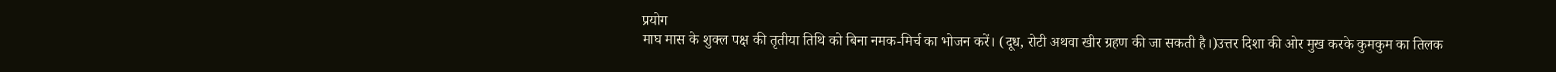प्रयोग
माघ मास के शुक्ल पक्ष की तृतीया तिथि को बिना नमक-मिर्च का भोजन करें। (दूध, रोटी अथवा खीर ग्रहण की जा सकती है।)उत्तर दिशा की ओर मुख करके कुमकुम का तिलक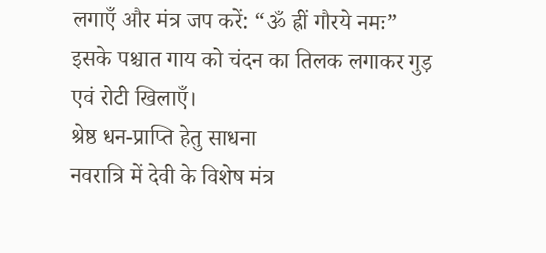लगाएँ और मंत्र जप करें: “ॐ ह्रीं गौरये नमः” इसके पश्चात गाय को चंदन का तिलक लगाकर गुड़ एवं रोटी खिलाएँ।
श्रेष्ठ धन-प्राप्ति हेतु साधना
नवरात्रि में देवी के विशेष मंत्र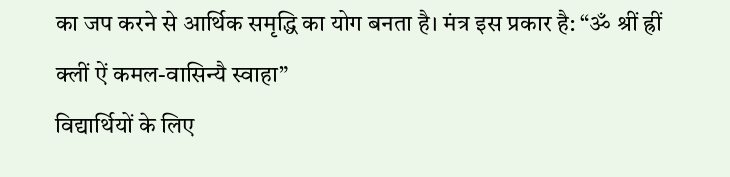का जप करने से आर्थिक समृद्धि का योग बनता है। मंत्र इस प्रकार है: “ॐ श्रीं ह्रीं क्लीं ऐं कमल-वासिन्यै स्वाहा”
विद्यार्थियों के लिए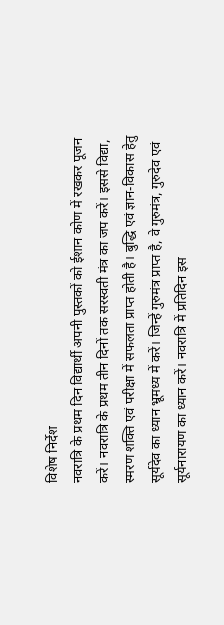विशेष निर्देश
नवरात्रि के प्रथम दिन विद्यार्थी अपनी पुस्तकों को ईशान कोण में रखकर पूजन करें। नवरात्रि के प्रथम तीन दिनों तक सरस्वती मंत्र का जप करें। इससे विद्या, स्मरण शक्ति एवं परीक्षा में सफलता प्राप्त होती है। बुद्धि एवं ज्ञान-विकास हेतु सूर्यदेव का ध्यान भ्रूमध्य में करें। जिन्हें गुरुमंत्र प्राप्त है, वे गुरुमंत्र, गुरुदेव एवं सूर्यनारायण का ध्यान करें। नवरात्रि में प्रतिदिन इस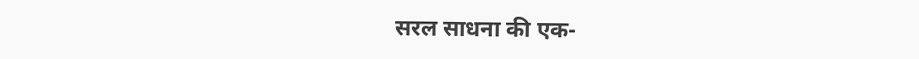सरल साधना की एक-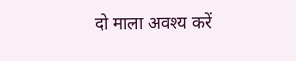दो माला अवश्य करें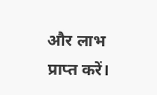और लाभ प्राप्त करें।